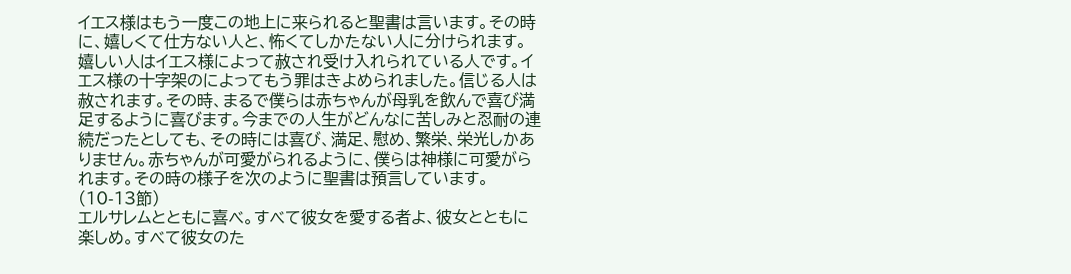イエス様はもう一度この地上に来られると聖書は言います。その時に、嬉しくて仕方ない人と、怖くてしかたない人に分けられます。
嬉しい人はイエス様によって赦され受け入れられている人です。イエス様の十字架のによってもう罪はきよめられました。信じる人は赦されます。その時、まるで僕らは赤ちゃんが母乳を飲んで喜び満足するように喜びます。今までの人生がどんなに苦しみと忍耐の連続だったとしても、その時には喜び、満足、慰め、繁栄、栄光しかありません。赤ちゃんが可愛がられるように、僕らは神様に可愛がられます。その時の様子を次のように聖書は預言しています。
(10-13節)
エルサレムとともに喜べ。すべて彼女を愛する者よ、彼女とともに楽しめ。すべて彼女のた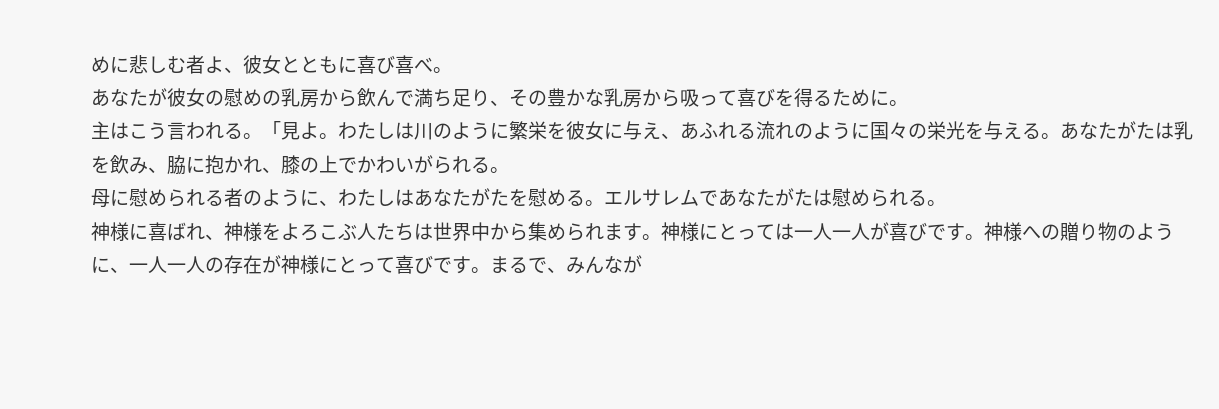めに悲しむ者よ、彼女とともに喜び喜べ。
あなたが彼女の慰めの乳房から飲んで満ち足り、その豊かな乳房から吸って喜びを得るために。
主はこう言われる。「見よ。わたしは川のように繁栄を彼女に与え、あふれる流れのように国々の栄光を与える。あなたがたは乳を飲み、脇に抱かれ、膝の上でかわいがられる。
母に慰められる者のように、わたしはあなたがたを慰める。エルサレムであなたがたは慰められる。
神様に喜ばれ、神様をよろこぶ人たちは世界中から集められます。神様にとっては一人一人が喜びです。神様への贈り物のように、一人一人の存在が神様にとって喜びです。まるで、みんなが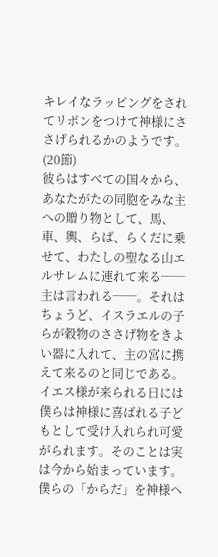キレイなラッピングをされてリボンをつけて神様にささげられるかのようです。
(20節)
彼らはすべての国々から、あなたがたの同胞をみな主への贈り物として、馬、車、輿、らば、らくだに乗せて、わたしの聖なる山エルサレムに連れて来る──主は言われる──。それはちょうど、イスラエルの子らが穀物のささげ物をきよい器に入れて、主の宮に携えて来るのと同じである。
イエス様が来られる日には僕らは神様に喜ばれる子どもとして受け入れられ可愛がられます。そのことは実は今から始まっています。
僕らの「からだ」を神様へ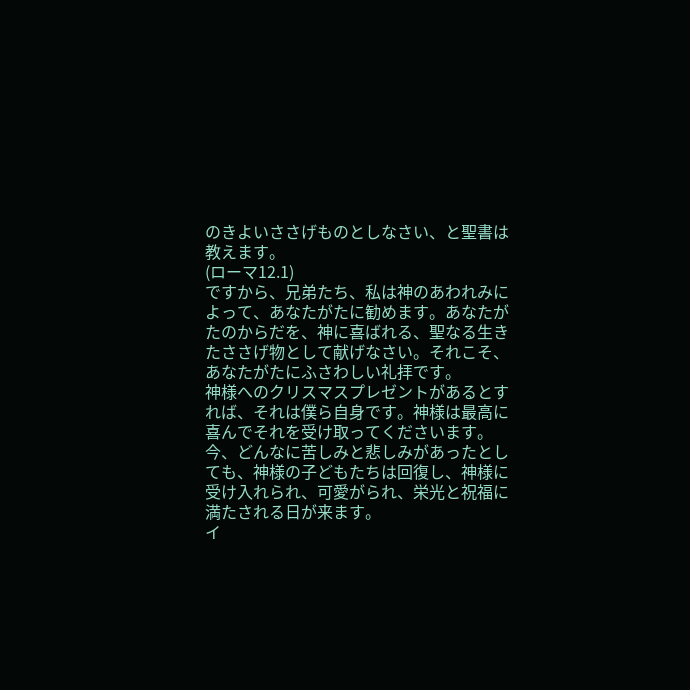のきよいささげものとしなさい、と聖書は教えます。
(ローマ12.1)
ですから、兄弟たち、私は神のあわれみによって、あなたがたに勧めます。あなたがたのからだを、神に喜ばれる、聖なる生きたささげ物として献げなさい。それこそ、あなたがたにふさわしい礼拝です。
神様へのクリスマスプレゼントがあるとすれば、それは僕ら自身です。神様は最高に喜んでそれを受け取ってくださいます。
今、どんなに苦しみと悲しみがあったとしても、神様の子どもたちは回復し、神様に受け入れられ、可愛がられ、栄光と祝福に満たされる日が来ます。
イ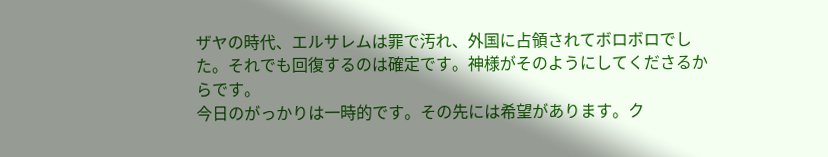ザヤの時代、エルサレムは罪で汚れ、外国に占領されてボロボロでした。それでも回復するのは確定です。神様がそのようにしてくださるからです。
今日のがっかりは一時的です。その先には希望があります。ク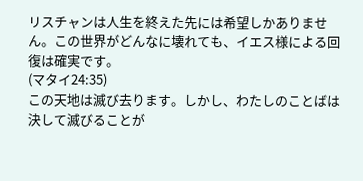リスチャンは人生を終えた先には希望しかありません。この世界がどんなに壊れても、イエス様による回復は確実です。
(マタイ24:35)
この天地は滅び去ります。しかし、わたしのことばは決して滅びることが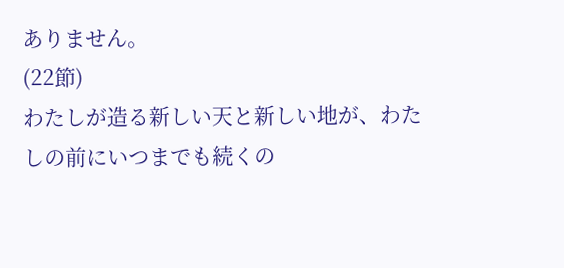ありません。
(22節)
わたしが造る新しい天と新しい地が、わたしの前にいつまでも続くの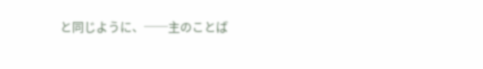と同じように、──主のことば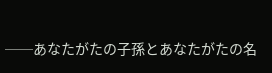──あなたがたの子孫とあなたがたの名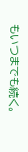もいつまでも続く。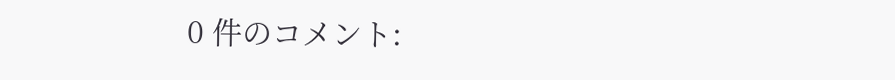0 件のコメント: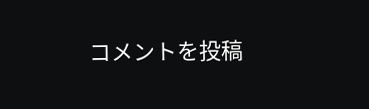コメントを投稿